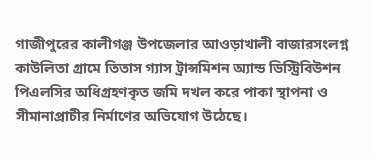গাজীপুরের কালীগঞ্জ উপজেলার আওড়াখালী বাজারসংলগ্ন কাউলিতা গ্রামে তিতাস গ্যাস ট্রান্সমিশন অ্যান্ড ডিস্ট্রিবিউশন পিএলসির অধিগ্রহণকৃত জমি দখল করে পাকা স্থাপনা ও সীমানাপ্রাচীর নির্মাণের অভিযোগ উঠেছে।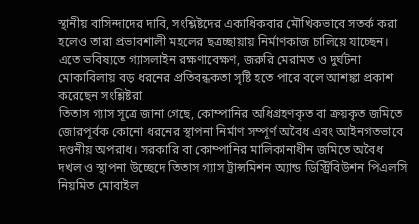স্থানীয় বাসিন্দাদের দাবি, সংশ্লিষ্টদের একাধিকবার মৌখিকভাবে সতর্ক করা হলেও তারা প্রভাবশালী মহলের ছত্রচ্ছায়ায় নির্মাণকাজ চালিয়ে যাচ্ছেন। এতে ভবিষ্যতে গ্যাসলাইন রক্ষণাবেক্ষণ, জরুরি মেরামত ও দুর্ঘটনা মোকাবিলায় বড় ধরনের প্রতিবন্ধকতা সৃষ্টি হতে পারে বলে আশঙ্কা প্রকাশ করেছেন সংশ্লিষ্টরা
তিতাস গ্যাস সূত্রে জানা গেছে, কোম্পানির অধিগ্রহণকৃত বা ক্রয়কৃত জমিতে জোরপূর্বক কোনো ধরনের স্থাপনা নির্মাণ সম্পূর্ণ অবৈধ এবং আইনগতভাবে দণ্ডনীয় অপরাধ। সরকারি বা কোম্পানির মালিকানাধীন জমিতে অবৈধ দখল ও স্থাপনা উচ্ছেদে তিতাস গ্যাস ট্রান্সমিশন অ্যান্ড ডিস্ট্রিবিউশন পিএলসি নিয়মিত মোবাইল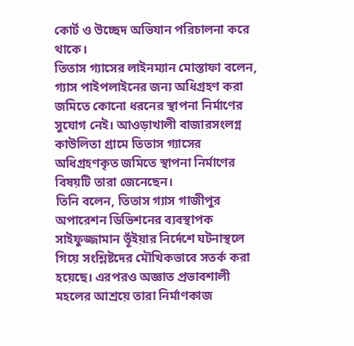কোর্ট ও উচ্ছেদ অভিযান পরিচালনা করে থাকে।
তিতাস গ্যাসের লাইনম্যান মোস্তাফা বলেন, গ্যাস পাইপলাইনের জন্য অধিগ্রহণ করা জমিতে কোনো ধরনের স্থাপনা নির্মাণের সুযোগ নেই। আওড়াখালী বাজারসংলগ্ন কাউলিতা গ্রামে তিতাস গ্যাসের অধিগ্রহণকৃত জমিতে স্থাপনা নির্মাণের বিষয়টি তারা জেনেছেন।
তিনি বলেন, তিতাস গ্যাস গাজীপুর অপারেশন ডিভিশনের ব্যবস্থাপক সাইফুজ্জামান ভূঁইয়ার নির্দেশে ঘটনাস্থলে গিয়ে সংশ্লিষ্টদের মৌখিকভাবে সতর্ক করা হয়েছে। এরপরও অজ্ঞাত প্রভাবশালী মহলের আশ্রয়ে তারা নির্মাণকাজ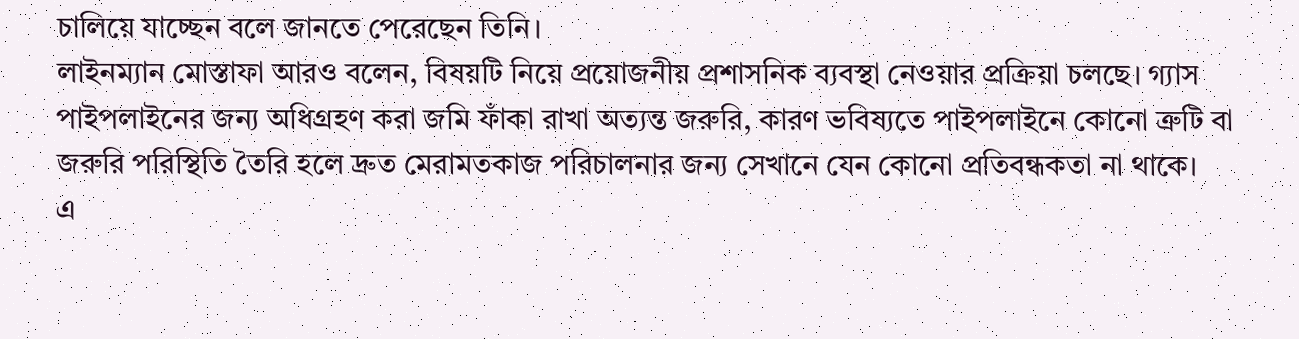চালিয়ে যাচ্ছেন বলে জানতে পেরেছেন তিনি।
লাইনম্যান মোস্তাফা আরও বলেন, বিষয়টি নিয়ে প্রয়োজনীয় প্রশাসনিক ব্যবস্থা নেওয়ার প্রক্রিয়া চলছে। গ্যাস পাইপলাইনের জন্য অধিগ্রহণ করা জমি ফাঁকা রাখা অত্যন্ত জরুরি, কারণ ভবিষ্যতে পাইপলাইনে কোনো ত্রুটি বা জরুরি পরিস্থিতি তৈরি হলে দ্রুত মেরামতকাজ পরিচালনার জন্য সেখানে যেন কোনো প্রতিবন্ধকতা না থাকে।
এ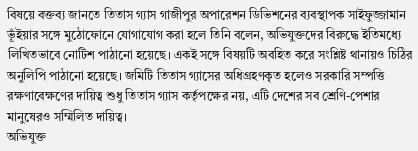বিষয়ে বক্তব্য জানতে তিতাস গ্যাস গাজীপুর অপারেশন ডিভিশনের ব্যবস্থাপক সাইফুজ্জামান ভূঁইয়ার সঙ্গে মুঠোফোনে যোগাযোগ করা হলে তিনি বলেন, অভিযুক্তদের বিরুদ্ধে ইতিমধ্যে লিখিতভাবে নোটিশ পাঠানো হয়েছে। একই সঙ্গে বিষয়টি অবহিত করে সংশ্লিষ্ট থানায়ও চিঠির অনুলিপি পাঠানো হয়েছে। জমিটি তিতাস গ্যাসের অধিগ্রহণকৃত হলেও সরকারি সম্পত্তি রক্ষণাবেক্ষণের দায়িত্ব শুধু তিতাস গ্যাস কর্তৃপক্ষের নয়, এটি দেশের সব শ্রেণি-পেশার মানুষেরও সম্মিলিত দায়িত্ব।
অভিযুক্ত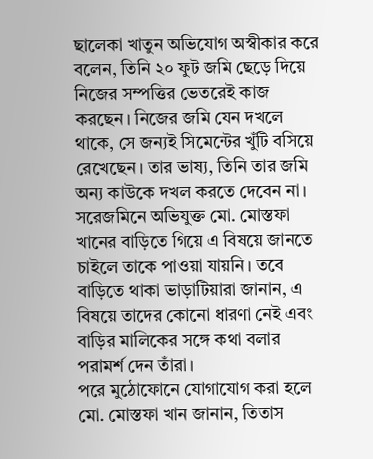ছালেকা খাতুন অভিযোগ অস্বীকার করে বলেন, তিনি ২০ ফুট জমি ছেড়ে দিয়ে নিজের সম্পত্তির ভেতরেই কাজ করছেন। নিজের জমি যেন দখলে থাকে, সে জন্যই সিমেন্টের খুঁটি বসিয়ে রেখেছেন। তার ভাষ্য, তিনি তার জমি অন্য কাউকে দখল করতে দেবেন না।
সরেজমিনে অভিযুক্ত মো. মোস্তফা খানের বাড়িতে গিয়ে এ বিষয়ে জানতে চাইলে তাকে পাওয়া যায়নি। তবে বাড়িতে থাকা ভাড়াটিয়ারা জানান, এ বিষয়ে তাদের কোনো ধারণা নেই এবং বাড়ির মালিকের সঙ্গে কথা বলার পরামর্শ দেন তাঁরা।
পরে মুঠোফোনে যোগাযোগ করা হলে মো. মোস্তফা খান জানান, তিতাস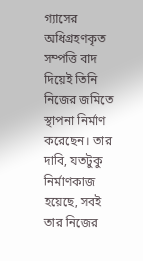গ্যাসের অধিগ্রহণকৃত সম্পত্তি বাদ দিয়েই তিনি নিজের জমিতে স্থাপনা নির্মাণ করেছেন। তার দাবি, যতটুকু নির্মাণকাজ হয়েছে, সবই তার নিজের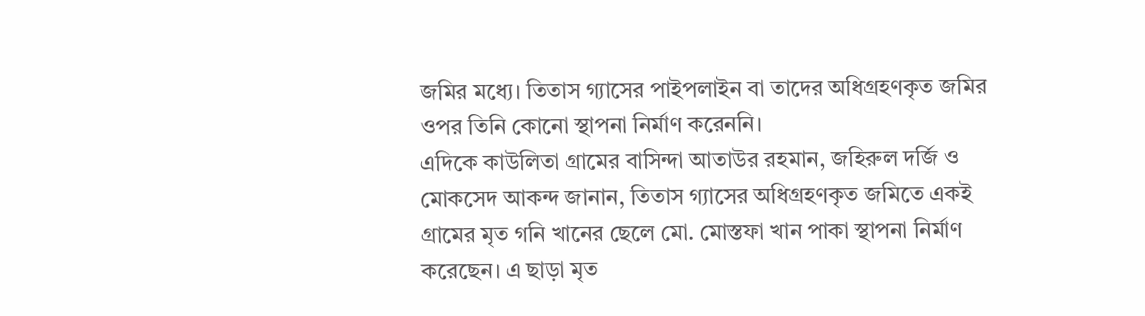জমির মধ্যে। তিতাস গ্যাসের পাইপলাইন বা তাদের অধিগ্রহণকৃত জমির ওপর তিনি কোনো স্থাপনা নির্মাণ করেননি।
এদিকে কাউলিতা গ্রামের বাসিন্দা আতাউর রহমান, জহিরুল দর্জি ও মোকসেদ আকন্দ জানান, তিতাস গ্যাসের অধিগ্রহণকৃত জমিতে একই গ্রামের মৃত গনি খানের ছেলে মো. মোস্তফা খান পাকা স্থাপনা নির্মাণ করেছেন। এ ছাড়া মৃত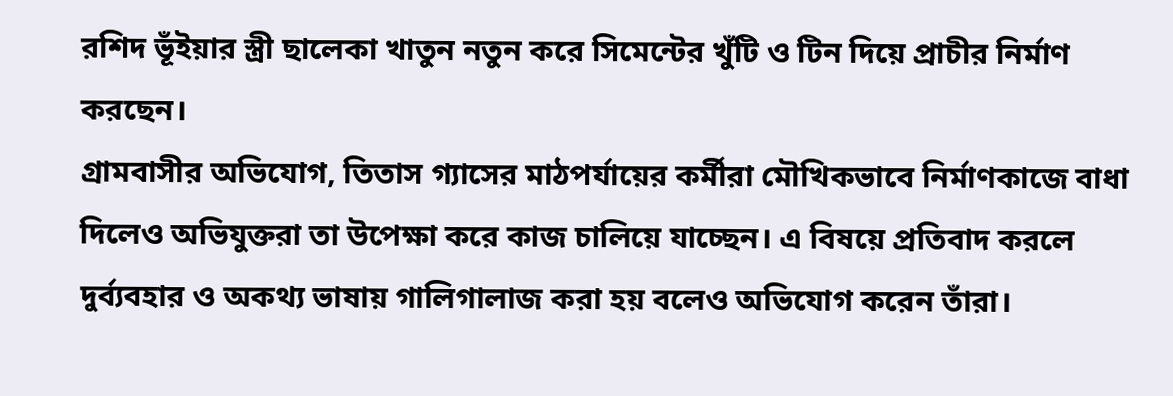রশিদ ভূঁইয়ার স্ত্রী ছালেকা খাতুন নতুন করে সিমেন্টের খুঁটি ও টিন দিয়ে প্রাচীর নির্মাণ করছেন।
গ্রামবাসীর অভিযোগ, তিতাস গ্যাসের মাঠপর্যায়ের কর্মীরা মৌখিকভাবে নির্মাণকাজে বাধা দিলেও অভিযুক্তরা তা উপেক্ষা করে কাজ চালিয়ে যাচ্ছেন। এ বিষয়ে প্রতিবাদ করলে দুর্ব্যবহার ও অকথ্য ভাষায় গালিগালাজ করা হয় বলেও অভিযোগ করেন তাঁরা।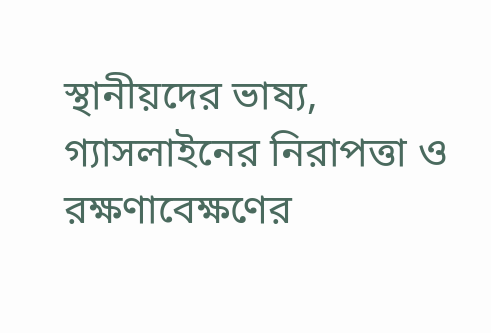স্থানীয়দের ভাষ্য, গ্যাসলাইনের নিরাপত্তা ও রক্ষণাবেক্ষণের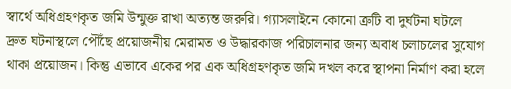স্বার্থে অধিগ্রহণকৃত জমি উন্মুক্ত রাখা অত্যন্ত জরুরি। গ্যাসলাইনে কোনো ত্রুটি বা দুর্ঘটনা ঘটলে দ্রুত ঘটনাস্থলে পৌঁছে প্রয়োজনীয় মেরামত ও উদ্ধারকাজ পরিচালনার জন্য অবাধ চলাচলের সুযোগ থাকা প্রয়োজন। কিন্তু এভাবে একের পর এক অধিগ্রহণকৃত জমি দখল করে স্থাপনা নির্মাণ করা হলে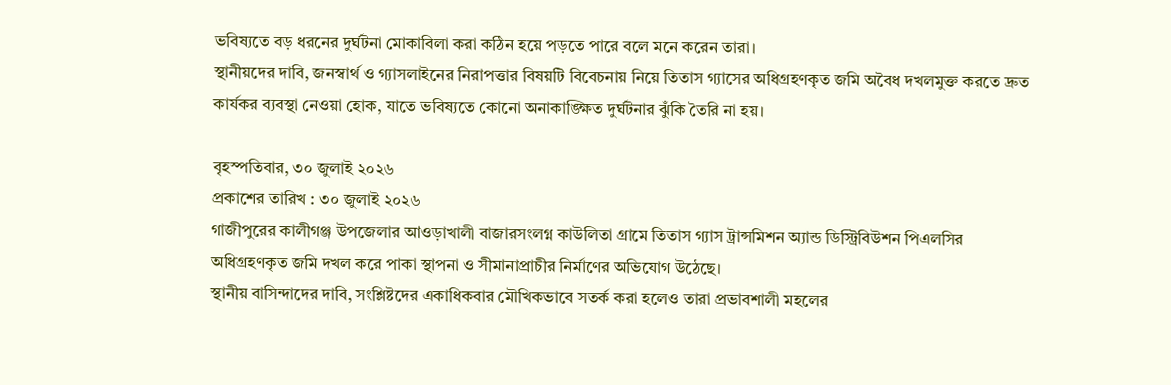ভবিষ্যতে বড় ধরনের দুর্ঘটনা মোকাবিলা করা কঠিন হয়ে পড়তে পারে বলে মনে করেন তারা।
স্থানীয়দের দাবি, জনস্বার্থ ও গ্যাসলাইনের নিরাপত্তার বিষয়টি বিবেচনায় নিয়ে তিতাস গ্যাসের অধিগ্রহণকৃত জমি অবৈধ দখলমুক্ত করতে দ্রুত কার্যকর ব্যবস্থা নেওয়া হোক, যাতে ভবিষ্যতে কোনো অনাকাঙ্ক্ষিত দুর্ঘটনার ঝুঁকি তৈরি না হয়।

বৃহস্পতিবার, ৩০ জুলাই ২০২৬
প্রকাশের তারিখ : ৩০ জুলাই ২০২৬
গাজীপুরের কালীগঞ্জ উপজেলার আওড়াখালী বাজারসংলগ্ন কাউলিতা গ্রামে তিতাস গ্যাস ট্রান্সমিশন অ্যান্ড ডিস্ট্রিবিউশন পিএলসির অধিগ্রহণকৃত জমি দখল করে পাকা স্থাপনা ও সীমানাপ্রাচীর নির্মাণের অভিযোগ উঠেছে।
স্থানীয় বাসিন্দাদের দাবি, সংশ্লিষ্টদের একাধিকবার মৌখিকভাবে সতর্ক করা হলেও তারা প্রভাবশালী মহলের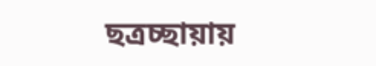ছত্রচ্ছায়ায়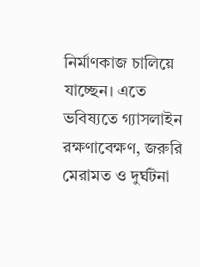নির্মাণকাজ চালিয়ে যাচ্ছেন। এতে ভবিষ্যতে গ্যাসলাইন রক্ষণাবেক্ষণ, জরুরি মেরামত ও দুর্ঘটনা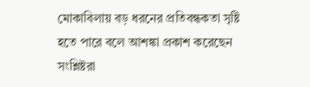মোকাবিলায় বড় ধরনের প্রতিবন্ধকতা সৃষ্টি হতে পারে বলে আশঙ্কা প্রকাশ করেছেন সংশ্লিষ্টরা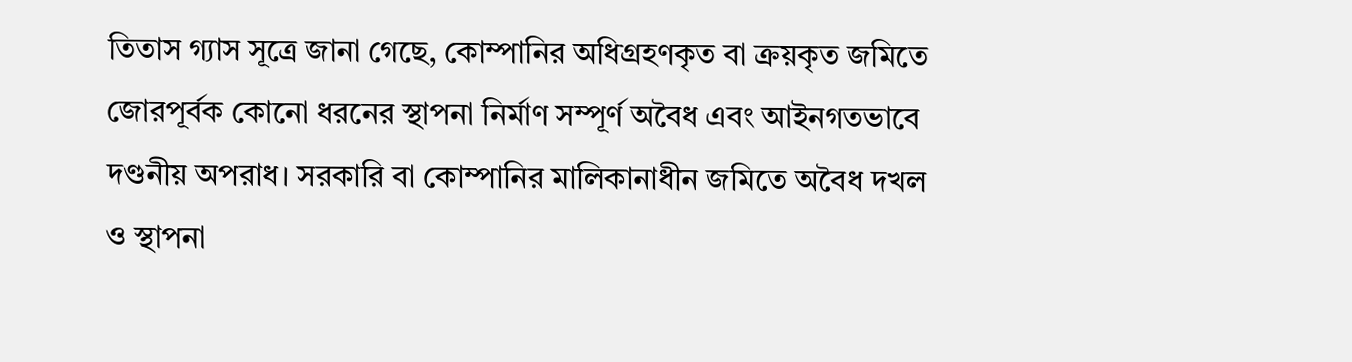তিতাস গ্যাস সূত্রে জানা গেছে, কোম্পানির অধিগ্রহণকৃত বা ক্রয়কৃত জমিতে জোরপূর্বক কোনো ধরনের স্থাপনা নির্মাণ সম্পূর্ণ অবৈধ এবং আইনগতভাবে দণ্ডনীয় অপরাধ। সরকারি বা কোম্পানির মালিকানাধীন জমিতে অবৈধ দখল ও স্থাপনা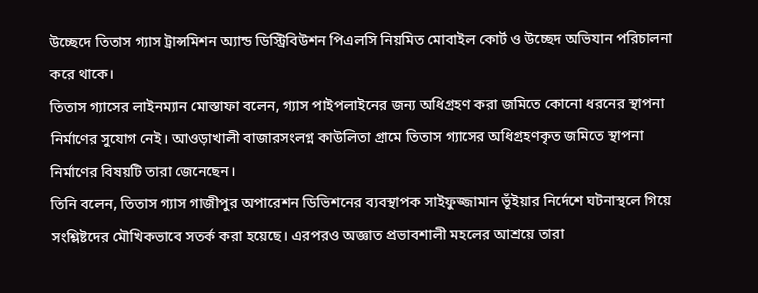উচ্ছেদে তিতাস গ্যাস ট্রান্সমিশন অ্যান্ড ডিস্ট্রিবিউশন পিএলসি নিয়মিত মোবাইল কোর্ট ও উচ্ছেদ অভিযান পরিচালনা করে থাকে।
তিতাস গ্যাসের লাইনম্যান মোস্তাফা বলেন, গ্যাস পাইপলাইনের জন্য অধিগ্রহণ করা জমিতে কোনো ধরনের স্থাপনা নির্মাণের সুযোগ নেই। আওড়াখালী বাজারসংলগ্ন কাউলিতা গ্রামে তিতাস গ্যাসের অধিগ্রহণকৃত জমিতে স্থাপনা নির্মাণের বিষয়টি তারা জেনেছেন।
তিনি বলেন, তিতাস গ্যাস গাজীপুর অপারেশন ডিভিশনের ব্যবস্থাপক সাইফুজ্জামান ভূঁইয়ার নির্দেশে ঘটনাস্থলে গিয়ে সংশ্লিষ্টদের মৌখিকভাবে সতর্ক করা হয়েছে। এরপরও অজ্ঞাত প্রভাবশালী মহলের আশ্রয়ে তারা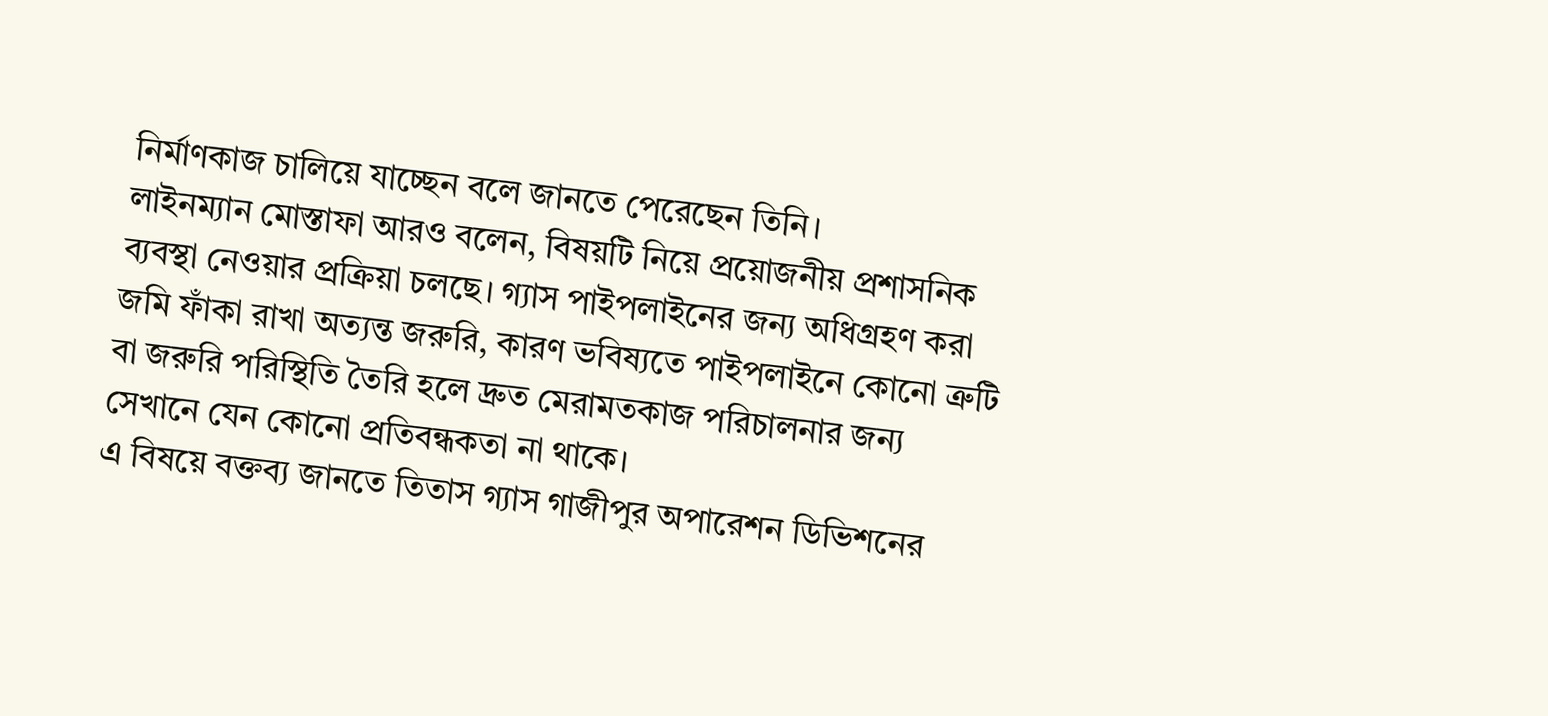নির্মাণকাজ চালিয়ে যাচ্ছেন বলে জানতে পেরেছেন তিনি।
লাইনম্যান মোস্তাফা আরও বলেন, বিষয়টি নিয়ে প্রয়োজনীয় প্রশাসনিক ব্যবস্থা নেওয়ার প্রক্রিয়া চলছে। গ্যাস পাইপলাইনের জন্য অধিগ্রহণ করা জমি ফাঁকা রাখা অত্যন্ত জরুরি, কারণ ভবিষ্যতে পাইপলাইনে কোনো ত্রুটি বা জরুরি পরিস্থিতি তৈরি হলে দ্রুত মেরামতকাজ পরিচালনার জন্য সেখানে যেন কোনো প্রতিবন্ধকতা না থাকে।
এ বিষয়ে বক্তব্য জানতে তিতাস গ্যাস গাজীপুর অপারেশন ডিভিশনের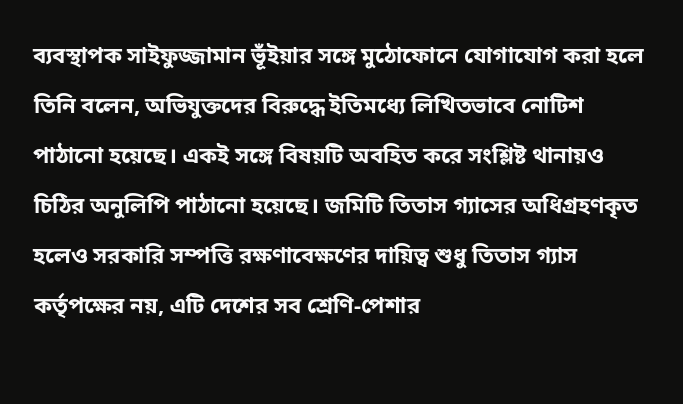ব্যবস্থাপক সাইফুজ্জামান ভূঁইয়ার সঙ্গে মুঠোফোনে যোগাযোগ করা হলে তিনি বলেন, অভিযুক্তদের বিরুদ্ধে ইতিমধ্যে লিখিতভাবে নোটিশ পাঠানো হয়েছে। একই সঙ্গে বিষয়টি অবহিত করে সংশ্লিষ্ট থানায়ও চিঠির অনুলিপি পাঠানো হয়েছে। জমিটি তিতাস গ্যাসের অধিগ্রহণকৃত হলেও সরকারি সম্পত্তি রক্ষণাবেক্ষণের দায়িত্ব শুধু তিতাস গ্যাস কর্তৃপক্ষের নয়, এটি দেশের সব শ্রেণি-পেশার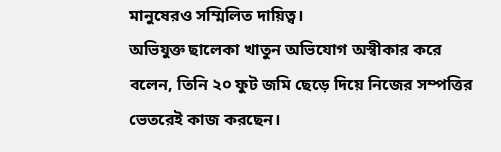মানুষেরও সম্মিলিত দায়িত্ব।
অভিযুক্ত ছালেকা খাতুন অভিযোগ অস্বীকার করে বলেন, তিনি ২০ ফুট জমি ছেড়ে দিয়ে নিজের সম্পত্তির ভেতরেই কাজ করছেন।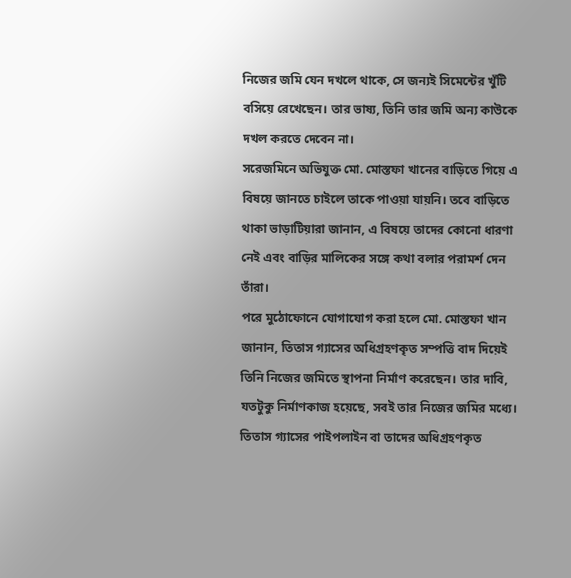নিজের জমি যেন দখলে থাকে, সে জন্যই সিমেন্টের খুঁটি বসিয়ে রেখেছেন। তার ভাষ্য, তিনি তার জমি অন্য কাউকে দখল করতে দেবেন না।
সরেজমিনে অভিযুক্ত মো. মোস্তফা খানের বাড়িতে গিয়ে এ বিষয়ে জানতে চাইলে তাকে পাওয়া যায়নি। তবে বাড়িতে থাকা ভাড়াটিয়ারা জানান, এ বিষয়ে তাদের কোনো ধারণা নেই এবং বাড়ির মালিকের সঙ্গে কথা বলার পরামর্শ দেন তাঁরা।
পরে মুঠোফোনে যোগাযোগ করা হলে মো. মোস্তফা খান জানান, তিতাস গ্যাসের অধিগ্রহণকৃত সম্পত্তি বাদ দিয়েই তিনি নিজের জমিতে স্থাপনা নির্মাণ করেছেন। তার দাবি, যতটুকু নির্মাণকাজ হয়েছে, সবই তার নিজের জমির মধ্যে। তিতাস গ্যাসের পাইপলাইন বা তাদের অধিগ্রহণকৃত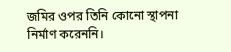জমির ওপর তিনি কোনো স্থাপনা নির্মাণ করেননি।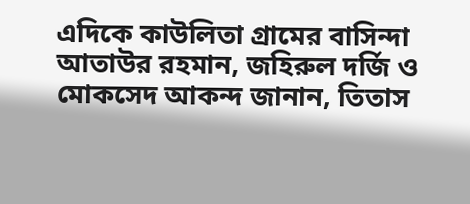এদিকে কাউলিতা গ্রামের বাসিন্দা আতাউর রহমান, জহিরুল দর্জি ও মোকসেদ আকন্দ জানান, তিতাস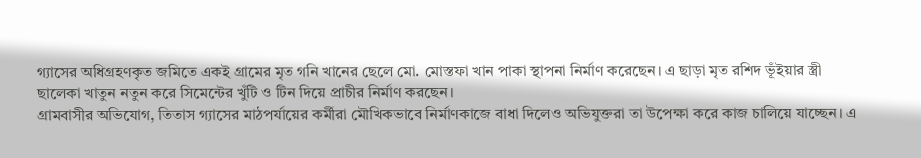গ্যাসের অধিগ্রহণকৃত জমিতে একই গ্রামের মৃত গনি খানের ছেলে মো. মোস্তফা খান পাকা স্থাপনা নির্মাণ করেছেন। এ ছাড়া মৃত রশিদ ভূঁইয়ার স্ত্রী ছালেকা খাতুন নতুন করে সিমেন্টের খুঁটি ও টিন দিয়ে প্রাচীর নির্মাণ করছেন।
গ্রামবাসীর অভিযোগ, তিতাস গ্যাসের মাঠপর্যায়ের কর্মীরা মৌখিকভাবে নির্মাণকাজে বাধা দিলেও অভিযুক্তরা তা উপেক্ষা করে কাজ চালিয়ে যাচ্ছেন। এ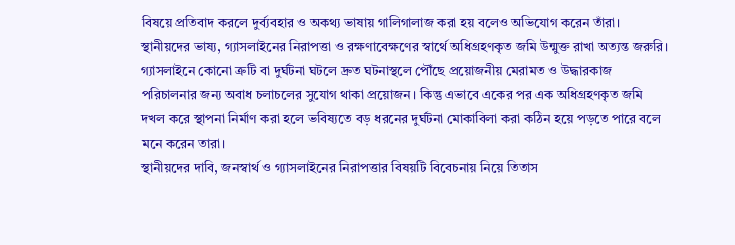বিষয়ে প্রতিবাদ করলে দুর্ব্যবহার ও অকথ্য ভাষায় গালিগালাজ করা হয় বলেও অভিযোগ করেন তাঁরা।
স্থানীয়দের ভাষ্য, গ্যাসলাইনের নিরাপত্তা ও রক্ষণাবেক্ষণের স্বার্থে অধিগ্রহণকৃত জমি উন্মুক্ত রাখা অত্যন্ত জরুরি। গ্যাসলাইনে কোনো ত্রুটি বা দুর্ঘটনা ঘটলে দ্রুত ঘটনাস্থলে পৌঁছে প্রয়োজনীয় মেরামত ও উদ্ধারকাজ পরিচালনার জন্য অবাধ চলাচলের সুযোগ থাকা প্রয়োজন। কিন্তু এভাবে একের পর এক অধিগ্রহণকৃত জমি দখল করে স্থাপনা নির্মাণ করা হলে ভবিষ্যতে বড় ধরনের দুর্ঘটনা মোকাবিলা করা কঠিন হয়ে পড়তে পারে বলে মনে করেন তারা।
স্থানীয়দের দাবি, জনস্বার্থ ও গ্যাসলাইনের নিরাপত্তার বিষয়টি বিবেচনায় নিয়ে তিতাস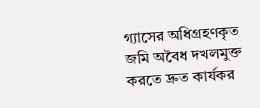গ্যাসের অধিগ্রহণকৃত জমি অবৈধ দখলমুক্ত করতে দ্রুত কার্যকর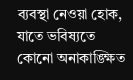ব্যবস্থা নেওয়া হোক, যাতে ভবিষ্যতে কোনো অনাকাঙ্ক্ষিত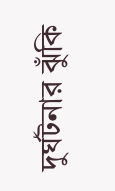দুর্ঘটনার ঝুঁকি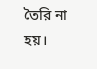তৈরি না হয়।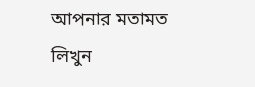আপনার মতামত লিখুন